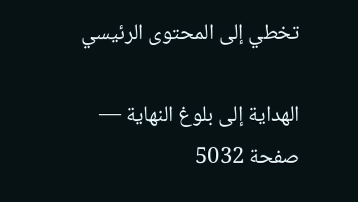تخطي إلى المحتوى الرئيسي

الهداية إلى بلوغ النهاية — صفحة 5032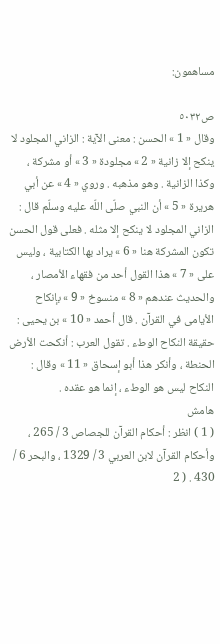مساهمون:

ص٥٠٣٢
وقال « 1 » الحسن : معنى الآية : الزاني المجلود لا ينكح إلا زانية « 2 » مجلودة « 3 » أو مشركة ، وكذا الزانية . وهو مذهبه . وروي « 4 » عن أبي هريرة « 5 » أن النبي صلّى اللّه عليه وسلّم قال : الزاني المجلود لا ينكح إلا مثله . فعلى قول الحسن تكون المشركة هنا « 6 » يراد بها الكتابية ، وليس على « 7 » هذا القول أحد من فقهاء الأمصار ، والحديث عندهم « 8 » منسوخ « 9 » بإنكاح الأيامى في القرآن . قال أحمد « 10 » بن يحيى : حقيقة النكاح الوطء . تقول العرب : أنكحت الأرض الحنطة ، وأنكر هذا أبو إسحاق « 11 » وقال : النكاح ليس هو الوطء ، إنما هو عقده .
هامش
( 1 ) انظر : أحكام القرآن للجصاص 3 / 265 ، وأحكام القرآن لابن العربي 3 / 1329 ، والبحر 6 / 430 . ( 2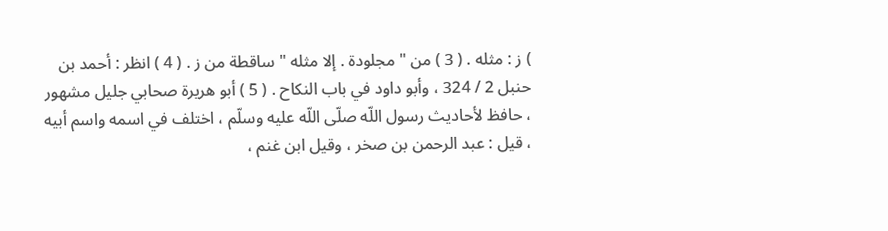) ز : مثله . ( 3 ) من " مجلودة . إلا مثله " ساقطة من ز . ( 4 ) انظر : أحمد بن حنبل 2 / 324 ، وأبو داود في باب النكاح . ( 5 ) أبو هريرة صحابي جليل مشهور ، حافظ لأحاديث رسول اللّه صلّى اللّه عليه وسلّم ، اختلف في اسمه واسم أبيه ، قيل : عبد الرحمن بن صخر ، وقيل ابن غنم ،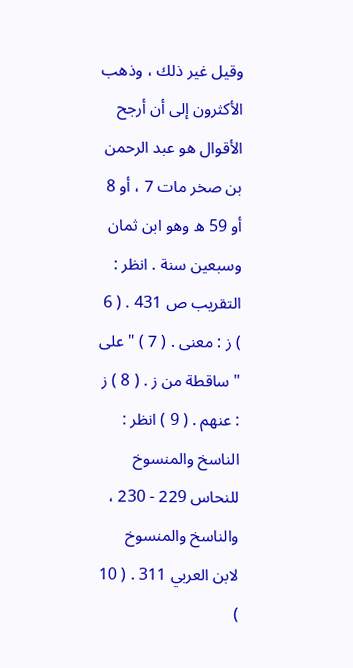وقيل غير ذلك ، وذهب الأكثرون إلى أن أرجح الأقوال هو عبد الرحمن بن صخر مات 7 ، أو 8 أو 59 ه وهو ابن ثمان وسبعين سنة . انظر : التقريب ص 431 . ( 6 ) ز : معنى . ( 7 ) " على " ساقطة من ز . ( 8 ) ز : عنهم . ( 9 ) انظر : الناسخ والمنسوخ للنحاس 229 - 230 ، والناسخ والمنسوخ لابن العربي 311 . ( 10 )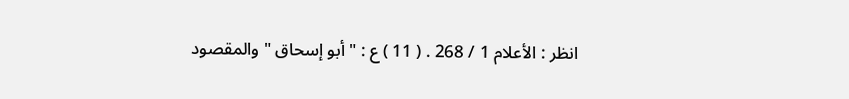انظر : الأعلام 1 / 268 . ( 11 ) ع : " أبو إسحاق " والمقصود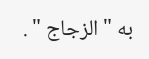به " الزجاج " .